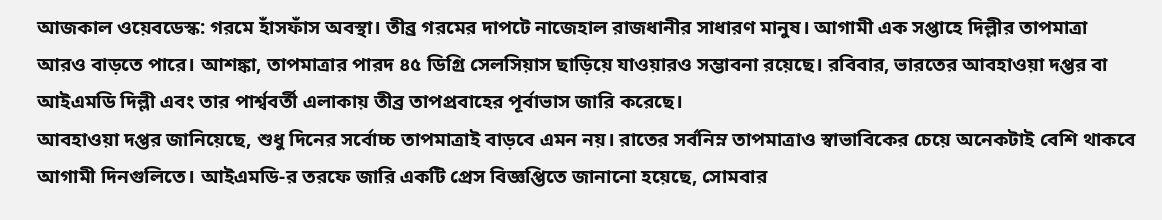আজকাল ওয়েবডেস্ক: গরমে হাঁসফাঁস অবস্থা। তীব্র গরমের দাপটে নাজেহাল রাজধানীর সাধারণ মানুষ। আগামী এক সপ্তাহে দিল্লীর তাপমাত্রা আরও বাড়তে পারে। আশঙ্কা, তাপমাত্রার পারদ ৪৫ ডিগ্রি সেলসিয়াস ছাড়িয়ে যাওয়ারও সম্ভাবনা রয়েছে। রবিবার, ভারতের আবহাওয়া দপ্তর বা আইএমডি দিল্লী এবং তার পার্শ্ববর্তী এলাকায় তীব্র তাপপ্রবাহের পূর্বাভাস জারি করেছে।
আবহাওয়া দপ্তর জানিয়েছে, শুধু দিনের সর্বোচ্চ তাপমাত্রাই বাড়বে এমন নয়। রাতের সর্বনিম্ন তাপমাত্রাও স্বাভাবিকের চেয়ে অনেকটাই বেশি থাকবে আগামী দিনগুলিতে। আইএমডি-র তরফে জারি একটি প্রেস বিজ্ঞপ্তিতে জানানো হয়েছে, সোমবার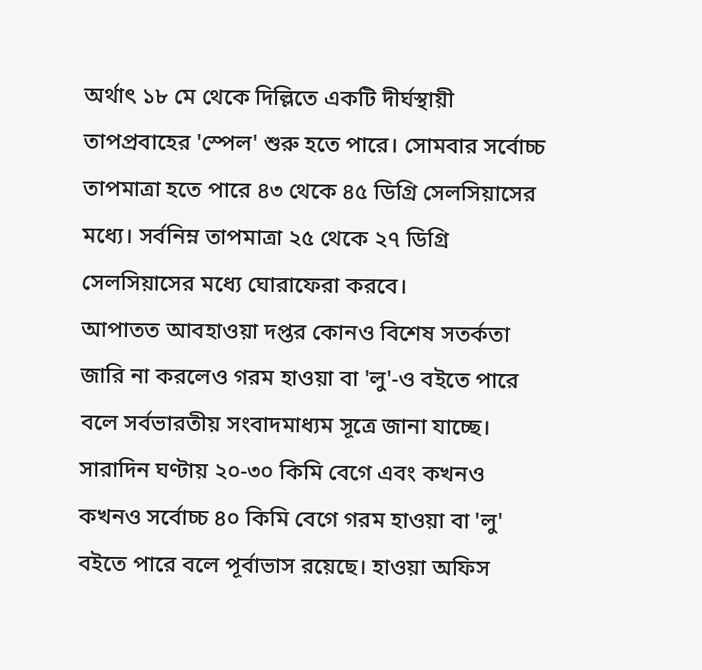অর্থাৎ ১৮ মে থেকে দিল্লিতে একটি দীর্ঘস্থায়ী তাপপ্রবাহের 'স্পেল' শুরু হতে পারে। সোমবার সর্বোচ্চ তাপমাত্রা হতে পারে ৪৩ থেকে ৪৫ ডিগ্রি সেলসিয়াসের মধ্যে। সর্বনিম্ন তাপমাত্রা ২৫ থেকে ২৭ ডিগ্রি সেলসিয়াসের মধ্যে ঘোরাফেরা করবে।
আপাতত আবহাওয়া দপ্তর কোনও বিশেষ সতর্কতা জারি না করলেও গরম হাওয়া বা 'লু'-ও বইতে পারে বলে সর্বভারতীয় সংবাদমাধ্যম সূত্রে জানা যাচ্ছে। সারাদিন ঘণ্টায় ২০-৩০ কিমি বেগে এবং কখনও কখনও সর্বোচ্চ ৪০ কিমি বেগে গরম হাওয়া বা 'লু' বইতে পারে বলে পূর্বাভাস রয়েছে। হাওয়া অফিস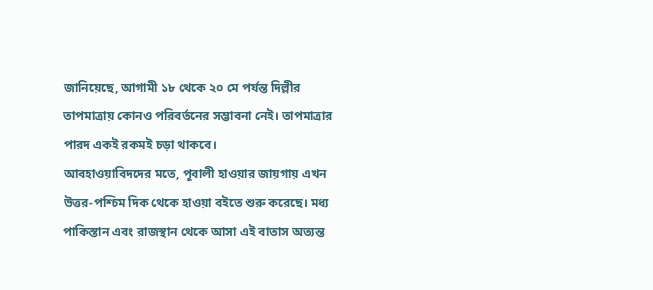জানিয়েছে, আগামী ১৮ থেকে ২০ মে পর্যন্ত দিল্লীর তাপমাত্রায় কোনও পরিবর্তনের সম্ভাবনা নেই। তাপমাত্রার পারদ একই রকমই চড়া থাকবে।
আবহাওয়াবিদদের মতে, পূবালী হাওয়ার জায়গায় এখন উত্তর-পশ্চিম দিক থেকে হাওয়া বইতে শুরু করেছে। মধ্য পাকিস্তান এবং রাজস্থান থেকে আসা এই বাতাস অত্যন্ত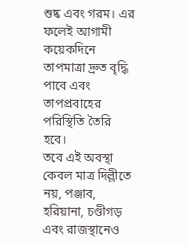শুষ্ক এবং গরম। এর ফলেই আগামী কয়েকদিনে তাপমাত্রা দ্রুত বৃদ্ধি পাবে এবং তাপপ্রবাহের পরিস্থিতি তৈরি হবে।
তবে এই অবস্থা কেবল মাত্র দিল্লীতে নয়, পঞ্জাব, হরিয়ানা, চণ্ডীগড় এবং রাজস্থানেও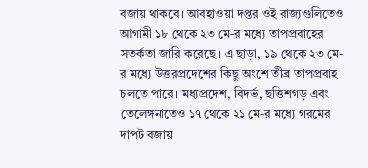বজায় থাকবে। আবহাওয়া দপ্তর ওই রাজ্যগুলিতেও আগামী ১৮ থেকে ২৩ মে-র মধ্যে তাপপ্রবাহের সতর্কতা জারি করেছে। এ ছাড়া, ১৯ থেকে ২৩ মে-র মধ্যে উত্তরপ্রদেশের কিছু অংশে তীব্র তাপপ্রবাহ চলতে পারে। মধ্যপ্রদেশ, বিদর্ভ, ছত্তিশগড় এবং তেলেঙ্গনাতেও ১৭ থেকে ২১ মে-র মধ্যে গরমের দাপট বজায়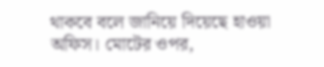থাকবে বলে জানিয়ে দিয়েছে হাওয়া অফিস। মোটের ওপর,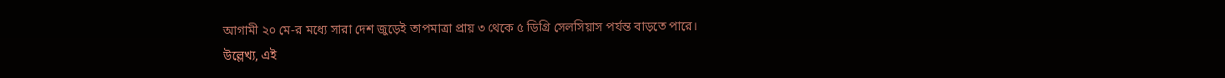আগামী ২০ মে-র মধ্যে সারা দেশ জুড়েই তাপমাত্রা প্রায় ৩ থেকে ৫ ডিগ্রি সেলসিয়াস পর্যন্ত বাড়তে পারে।
উল্লেখ্য, এই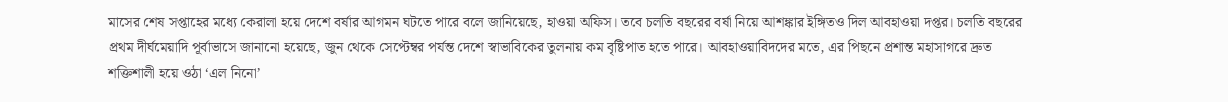মাসের শেষ সপ্তাহের মধ্যে কেরালা হয়ে দেশে বর্ষার আগমন ঘটতে পারে বলে জানিয়েছে, হাওয়া অফিস। তবে চলতি বছরের বর্ষা নিয়ে আশঙ্কার ইঙ্গিতও দিল আবহাওয়া দপ্তর। চলতি বছরের প্রথম দীর্ঘমেয়াদি পূর্বাভাসে জানানো হয়েছে, জুন থেকে সেপ্টেম্বর পর্যন্ত দেশে স্বাভাবিকের তুলনায় কম বৃষ্টিপাত হতে পারে। আবহাওয়াবিদদের মতে, এর পিছনে প্রশান্ত মহাসাগরে দ্রুত শক্তিশালী হয়ে ওঠা ‘এল নিনো’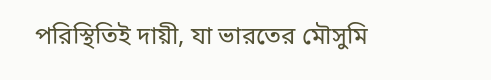পরিস্থিতিই দায়ী, যা ভারতের মৌসুমি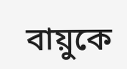বায়ুকে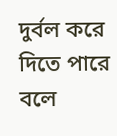দুর্বল করে দিতে পারে বলে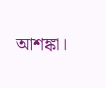আশঙ্কা।